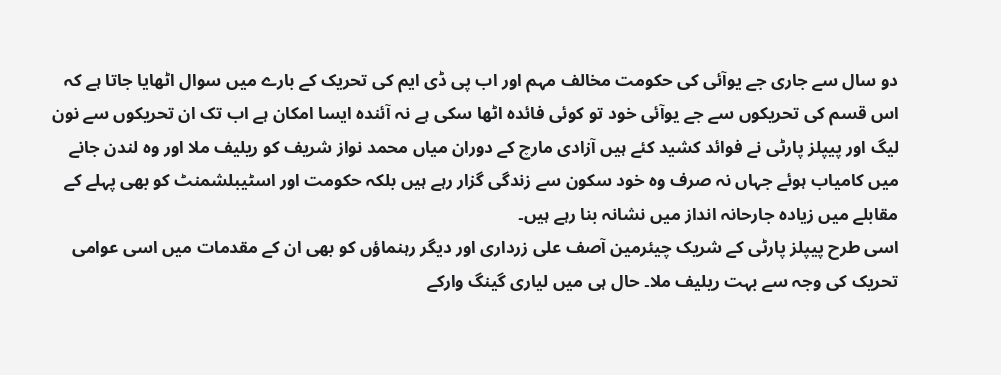دو سال سے جاری جے یوآئی کی حکومت مخالف مہم اور اب پی ڈی ایم کی تحریک کے بارے میں سوال اٹھایا جاتا ہے کہ اس قسم کی تحریکوں سے جے یوآئی خود تو کوئی فائدہ اٹھا سکی ہے نہ آئندہ ایسا امکان ہے اب تک ان تحریکوں سے نون لیگ اور پیپلز پارٹی نے فوائد کشید کئے ہیں آزادی مارچ کے دوران میاں محمد نواز شریف کو ریلیف ملا اور وہ لندن جانے میں کامیاب ہوئے جہاں نہ صرف وہ خود سکون سے زندگی گزار رہے ہیں بلکہ حکومت اور اسٹیبلشمنٹ کو بھی پہلے کے مقابلے میں زیادہ جارحانہ انداز میں نشانہ بنا رہے ہیں۔
اسی طرح پیپلز پارٹی کے شریک چیئرمین آصف علی زرداری اور دیگر رہنماؤں کو بھی ان کے مقدمات میں اسی عوامی تحریک کی وجہ سے بہت ریلیف ملا۔ حال ہی میں لیاری گینگ وارکے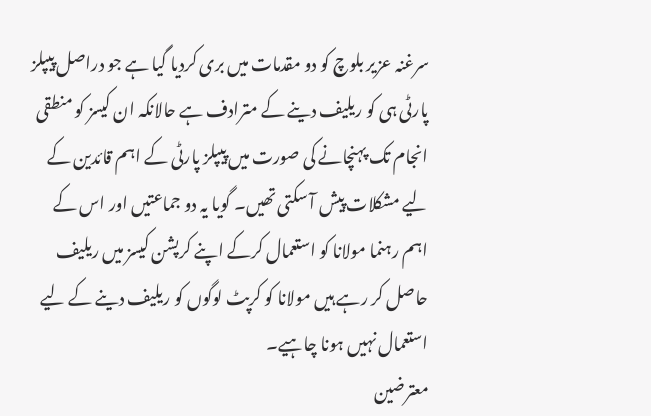سرغنہ عزیر بلوچ کو دو مقدمات میں بری کردیا گیا ہے جو دراصل پیپلز پارٹی ہی کو ریلیف دینے کے مترادف ہے حالانکہ ان کیسز کو منطقی انجام تک پہنچانے کی صورت میں پیپلز پارٹی کے اہم قائدین کے لیے مشکلات پیش آ سکتی تھیں۔ گویا یہ دو جماعتیں اور اس کے اہم رہنما مولانا کو استعمال کرکے اپنے کرپشن کیسز میں ریلیف حاصل کر رہے ہیں مولانا کو کرپٹ لوگوں کو ریلیف دینے کے لیے استعمال نہیں ہونا چاہیے۔
معترضین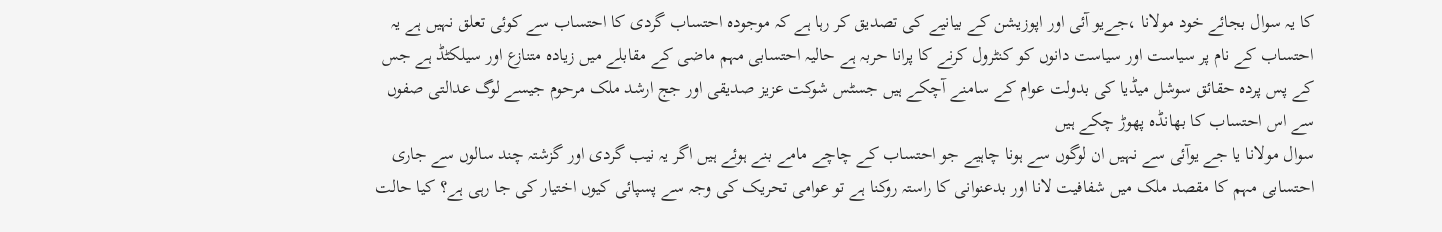کا یہ سوال بجائے خود مولانا ،جےیو آئی اور اپوزیشن کے بیانیے کی تصدیق کر رہا ہے کہ موجودہ احتساب گردی کا احتساب سے کوئی تعلق نہیں ہے یہ احتساب کے نام پر سیاست اور سیاست دانوں کو کنٹرول کرنے کا پرانا حربہ ہے حالیہ احتسابی مہم ماضی کے مقابلے میں زیادہ متنازع اور سیلکٹڈ ہے جس کے پس پردہ حقائق سوشل میڈیا کی بدولت عوام کے سامنے آچکے ہیں جسٹس شوکت عزیز صدیقی اور جج ارشد ملک مرحوم جیسے لوگ عدالتی صفوں سے اس احتساب کا بھانڈہ پھوڑ چکے ہیں
سوال مولانا یا جے یوآئی سے نہیں ان لوگوں سے ہونا چاہیے جو احتساب کے چاچے مامے بنے ہوئے ہیں اگر یہ نیب گردی اور گزشتہ چند سالوں سے جاری احتسابی مہم کا مقصد ملک میں شفافیت لانا اور بدعنوانی کا راستہ روکنا ہے تو عوامی تحریک کی وجہ سے پسپائی کیوں اختیار کی جا رہی ہے؟ کیا حالت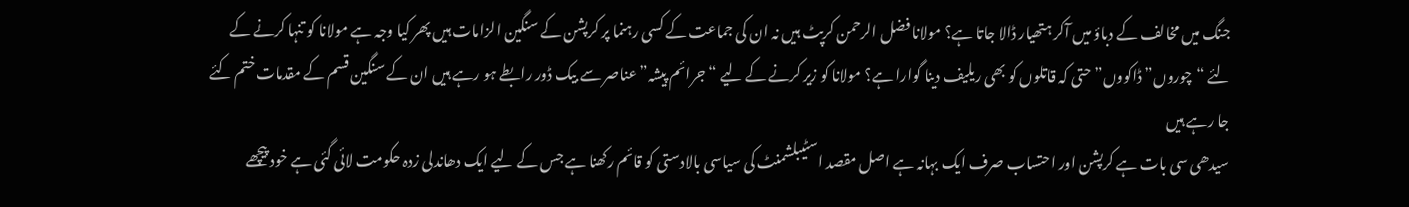جنگ میں مخالف کے دباؤ میں آکر ہتھیار ڈالا جاتا ہے؟ مولانا فضل الرحمن کرپٹ ہیں نہ ان کی جماعت کے کسی رہنما پر کرپشن کے سنگین الزامات ہیں پھر کیا وجہ ہے مولانا کو تنہا کرنے کے لئے “چوروں” ڈاکووں” حتی کہ قاتلوں کو بھی ریلیف دینا گوارا ہے؟ مولانا کو زیر کرنے کے لیے “جرائم پیشہ” عناصر سے بیک ڈور رابطے ہو رہے ہیں ان کے سنگین قسم کے مقدمات ختم کئے جا رہے ہیں
سیدھی سی بات ہے کرپشن اور احتساب صرف ایک بہانہ ہے اصل مقصد اسٹیبلشمنٹ کی سیاسی بالادستی کو قائم رکھنا ہے جس کے لیے ایک دھاندلی زدہ حکومت لائی گئی ہے خود پیچھے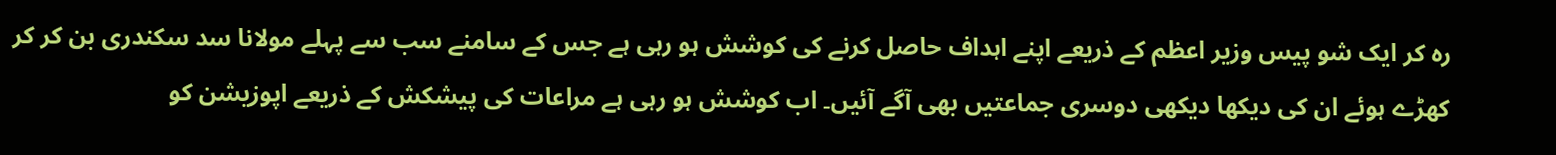رہ کر ایک شو پیس وزیر اعظم کے ذریعے اپنے اہداف حاصل کرنے کی کوشش ہو رہی ہے جس کے سامنے سب سے پہلے مولانا سد سکندری بن کر کر کھڑے ہوئے ان کی دیکھا دیکھی دوسری جماعتیں بھی آگے آئیں۔ اب کوشش ہو رہی ہے مراعات کی پیشکش کے ذریعے اپوزیشن کو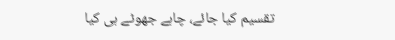تقسیم کیا جائے، چاہے جھوٹے ہی کیا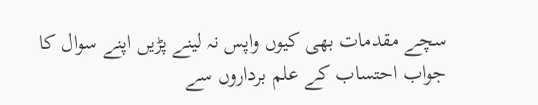سچے مقدمات بھی کیوں واپس نہ لینے پڑیں اپنے سوال کا جواب احتساب کے علم برداروں سے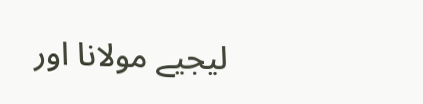لیجیے مولانا اور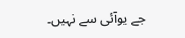جے یوآئی سے نہیں۔